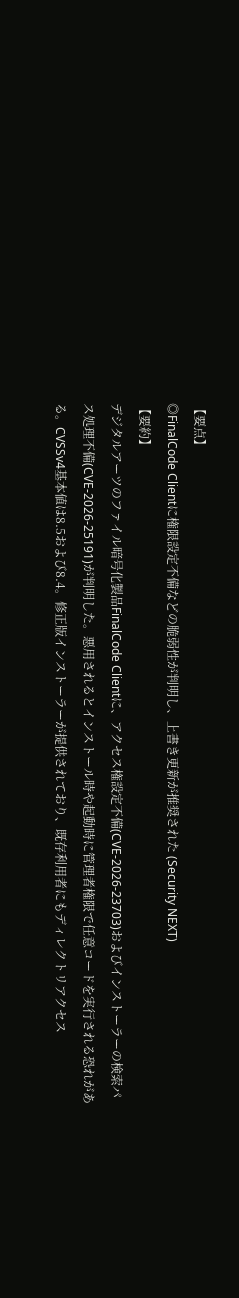【要点】
◎FinalCode Clientに権限設定不備などの脆弱性が判明し、上書き更新が推奨された (Security NEXT)
【要約】
デジタルアーツのファイル暗号化製品FinalCode Clientに、アクセス権設定不備(CVE-2026-23703)およびインストーラーの検索パス処理不備(CVE-2026-25191)が判明した。悪用されるとインストール時や起動時に管理者権限で任意コードを実行される恐れがある。CVSSv4基本値は8.5および8.4。修正版インストーラーが提供されており、既存利用者にもディレクトリアクセス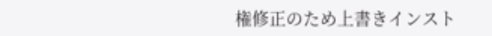権修正のため上書きインスト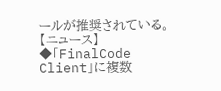ールが推奨されている。
【ニュース】
◆「FinalCode Client」に複数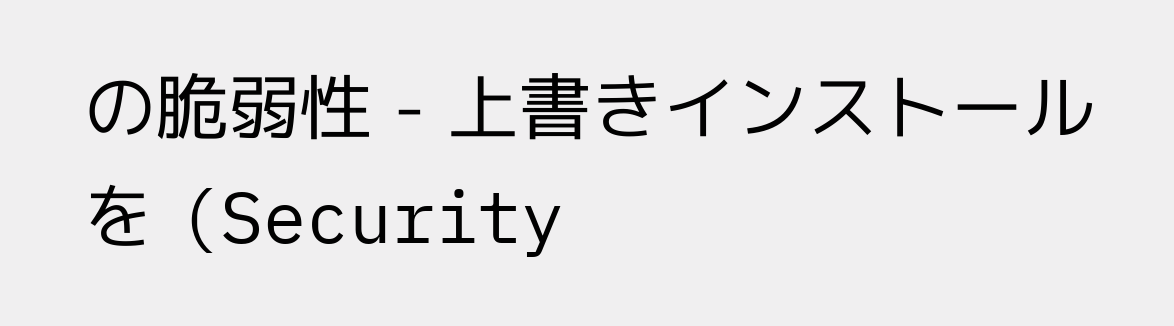の脆弱性 - 上書きインストールを (Security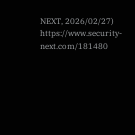NEXT, 2026/02/27)
https://www.security-next.com/181480